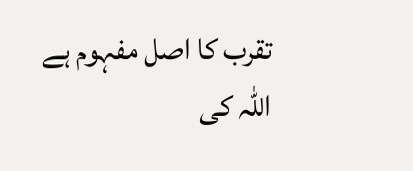تقرب کا اصل مفہوم ہے اللہ کی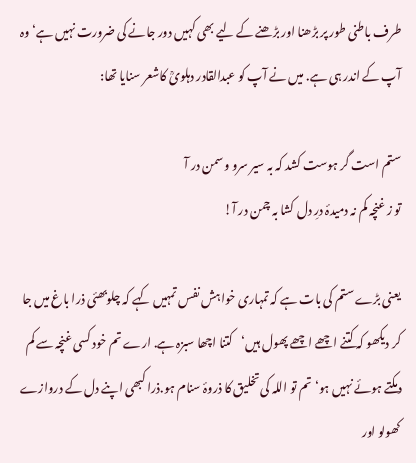طرف باطنی طور پر بڑھنا اور بڑھنے کے لیے بھی کہیں دور جانے کی ضرورت نہیں ہے‘وہ آپ کے اندر ہی ہے. میں نے آپ کو عبدالقادر دہلویؒ کاشعر سنایا تھا:

ستم است گر ہوست کشد کہ بہ سیر سرو وسمن در آ
تو ز غنچہ کم نہ دمیدۂ درِ دل کشا بہ چمن در آ!

یعنی بڑے ستم کی بات ہے کہ تمہاری خواہش نفس تمہیں کہے کہ چلوبھئی ذرا باغ میں جا کر دیکھو کہ کتنے اچھے اچھے پھول ہیں‘کتنا اچھا سبزہ ہے. ارے تم خود کسی غنچہ سے کم دمکتے ہوئے نہیں ہو‘ تم تو اللہ کی تخلیق کا ذروۂ سنام ہو.ذرا کبھی اپنے دل کے دروازے کھولو اور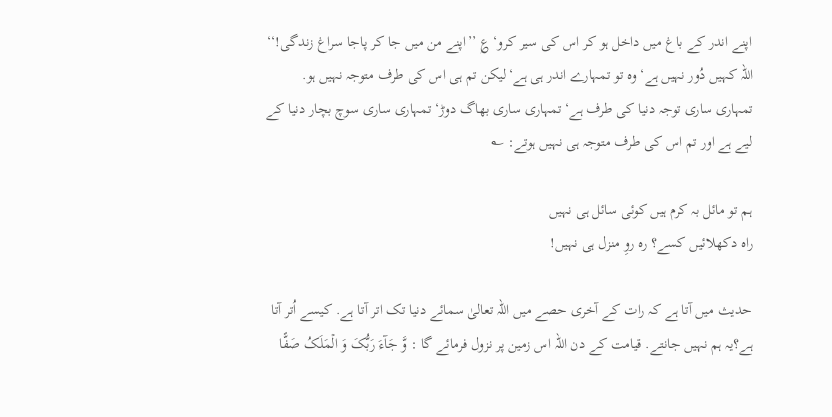اپنے اندر کے باغ میں داخل ہو کر اس کی سیر کرو‘ ؏ ’’اپنے من میں جا کر پاجا سراغ زندگی!‘‘ اللہ کہیں دُور نہیں ہے‘وہ تو تمہارے اندر ہی ہے‘لیکن تم ہی اس کی طرف متوجہ نہیں ہو. تمہاری ساری توجہ دنیا کی طرف ہے‘ تمہاری ساری بھاگ دوڑ‘ تمہاری ساری سوچ بچار دنیا کے لیے ہے اور تم اس کی طرف متوجہ ہی نہیں ہوتے: ؎

ہم تو مائل بہ کرم ہیں کوئی سائل ہی نہیں
راہ دکھلائیں کسے؟ رہ روِ منزل ہی نہیں!

حدیث میں آتا ہے کہ رات کے آخری حصے میں اللہ تعالیٰ سمائے دنیا تک اتر آتا ہے. کیسے اُتر آتا ہے؟یہ ہم نہیں جانتے. قیامت کے دن اللہ اس زمین پر نزول فرمائے گا : وَّ جَآءَ رَبُّکَ وَ الۡمَلَکُ صَفًّا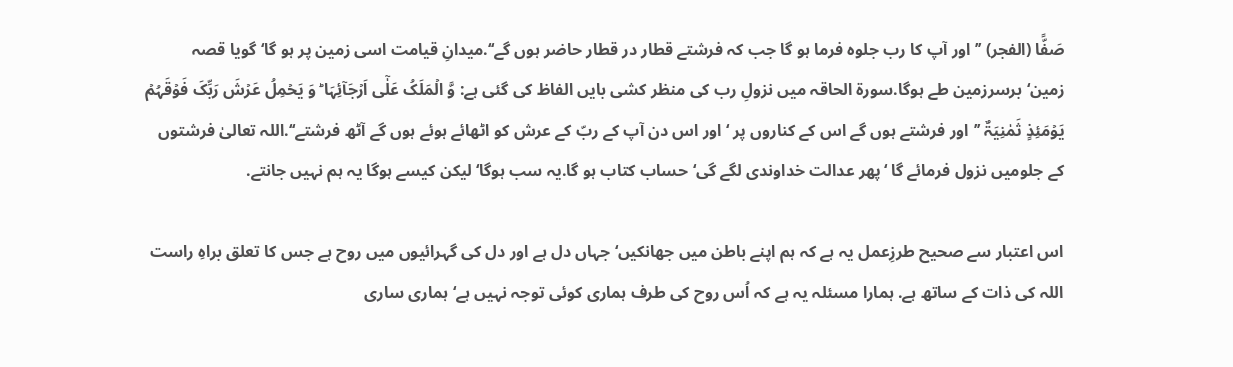صَفًّا (الفجر) ’’اور آپ کا رب جلوہ فرما ہو گا جب کہ فرشتے قطار در قطار حاضر ہوں گے‘‘.میدانِ قیامت اسی زمین پر ہو گا‘گویا قصہ زمین‘برسرزمین طے ہوگا.سورۃ الحاقہ میں نزولِ رب کی منظر کشی بایں الفاظ کی گئی ہے: وَّ الۡمَلَکُ عَلٰۤی اَرۡجَآئِہَا ؕ وَ یَحۡمِلُ عَرۡشَ رَبِّکَ فَوۡقَہُمۡ یَوۡمَئِذٍ ثَمٰنِیَۃٌ ’’اور فرشتے ہوں گے اس کے کناروں پر ‘ اور اس دن آپ کے ربّ کے عرش کو اٹھائے ہوئے ہوں گے آٹھ فرشتے‘‘.اللہ تعالیٰ فرشتوں کے جلومیں نزول فرمائے گا ‘پھر عدالت خداوندی لگے گی‘حساب کتاب ہو گا.یہ سب ہوگا‘لیکن کیسے ہوگا یہ ہم نہیں جانتے.

اس اعتبار سے صحیح طرزِعمل یہ ہے کہ ہم اپنے باطن میں جھانکیں‘جہاں دل ہے اور دل کی گہرائیوں میں روح ہے جس کا تعلق براہِ راست اللہ کی ذات کے ساتھ ہے. ہمارا مسئلہ یہ ہے کہ اُس روح کی طرف ہماری کوئی توجہ نہیں ہے‘ہماری ساری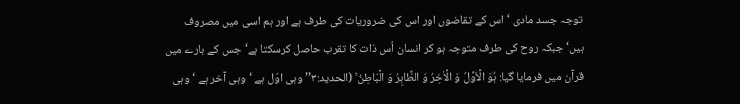توجہ جسد مادی ‘ اس کے تقاضوں اور اس کی ضروریات کی طرف ہے اور ہم اسی میں مصروف ہیں‘جبکہ روح کی طرف متوجہ ہو کر انسان اُس ذات کا تقرب حاصل کرسکتا ہے‘جس کے بارے میں قرآن میں فرمایا گیا: ہُوَ الۡاَوَّلُ وَ الۡاٰخِرُ وَ الظَّاہِرُ وَ الۡبَاطِنُ ۚ (الحدید:۳’’وہی اوّل ہے ‘وہی آخر ہے ‘وہی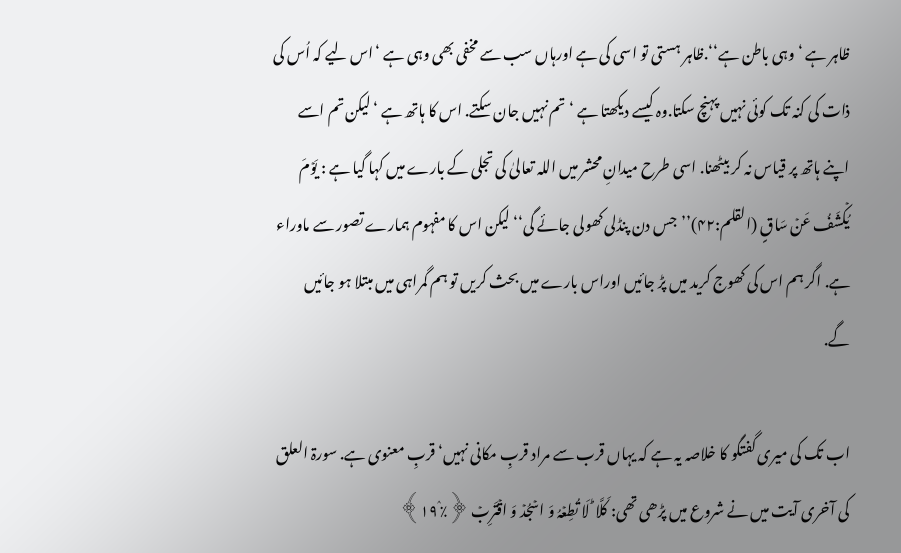ظاہر ہے ‘وہی باطن ہے‘‘.ظاہر ہستی تو اسی کی ہے اورہاں سب سے مخفی بھی وہی ہے ‘اس لیے کہ اُس کی ذات کی کنہ تک کوئی نہیں پہنچ سکتا.وہ کیسے دیکھتا ہے ‘تم نہیں جان سکتے. اس کا ہاتھ ہے ‘لیکن تم اسے اپنے ہاتھ پر قیاس نہ کر بیٹھنا. اسی طرح میدانِ محشر میں اللہ تعالیٰ کی تجلی کے بارے میں کہا گیا ہے : یَوۡمَ یُکۡشَفُ عَنۡ سَاقٍ (القلم:۴۲)’’جس دن پنڈلی کھولی جائے گی‘‘ لیکن اس کا مفہوم ہمارے تصور سے ماوراء ہے. اگر ہم اس کی کھوج کرید میں پڑ جائیں اوراس بارے میں بحث کریں تو ہم گمراہی میں مبتلا ہو جائیں گے.

اب تک کی میری گفتگو کا خلاصہ یہ ہے کہ یہاں قرب سے مراد قربِ مکانی نہیں‘ قربِ معنوی ہے. سورۃ العلق کی آخری آیت میں نے شروع میں پڑھی تھی: کَلَّا ؕ لَا تُطِعۡہُ وَ اسۡجُدۡ وَ اقۡتَرِبۡ ﴿٪ٛ۱۹﴾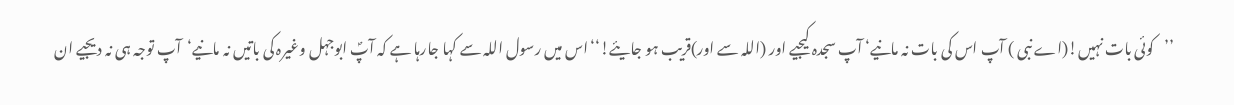’’کوئی بات نہیں!(اے نبی ) آپ اس کی بات نہ مانیے‘ آپ سجدہ کیجیے اور (اللہ سے اور)قریب ہو جایئے!‘‘اس میں رسول اللہ سے کہا جارہا ہے کہ آپؐ ابوجہل وغیرہ کی باتیں نہ مانیے‘آپ توجہ ہی نہ دیجیے ان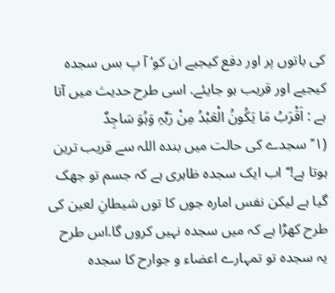کی باتوں پر اور دفع کیجیے ان کو‘ آ پ بس سجدہ کیجیے اور قریب ہو جایئے. اسی طرح حدیث میں آتا ہے : اَقْرَبُ مَا یَکُونُ الْعَبْدُ مِنْ رَبِّہِ وَہُوَ سَاجِدٌ (۱’’سجدے کی حالت میں بندہ اللہ سے قریب ترین ہوتا ہے!‘‘اب ایک سجدہ ظاہری ہے کہ جسم تو جھک گیا ہے لیکن نفس امارہ جوں کا توں شیطانِ لعین کی طرح کھڑا ہے کہ میں سجدہ نہیں کروں گا.اس طرح یہ سجدہ تو تمہارے اعضاء و جوارح کا سجدہ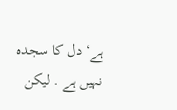ہے‘ دل کا سجدہ نہیں ہے . لیکن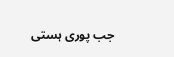جب پوری ہستی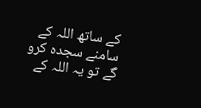کے ساتھ اللہ کے سامنے سجدہ کرو گے تو یہ اللہ کے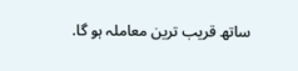ساتھ قریب ترین معاملہ ہو گا.